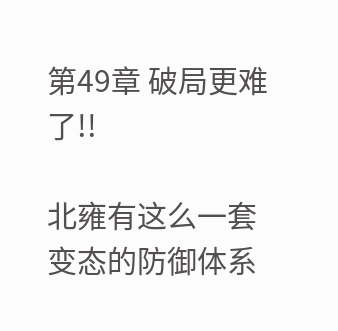第49章 破局更难了!!

北雍有这么一套变态的防御体系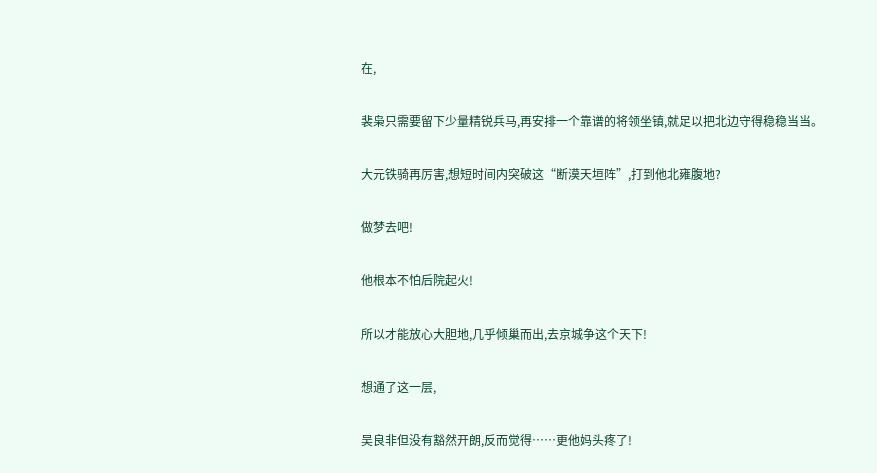在,

裴枭只需要留下少量精锐兵马,再安排一个靠谱的将领坐镇,就足以把北边守得稳稳当当。

大元铁骑再厉害,想短时间内突破这“断漠天垣阵”,打到他北雍腹地?

做梦去吧!

他根本不怕后院起火!

所以才能放心大胆地,几乎倾巢而出,去京城争这个天下!

想通了这一层,

吴良非但没有豁然开朗,反而觉得……更他妈头疼了!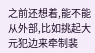之前还想着,能不能从外部,比如挑起大元犯边来牵制裴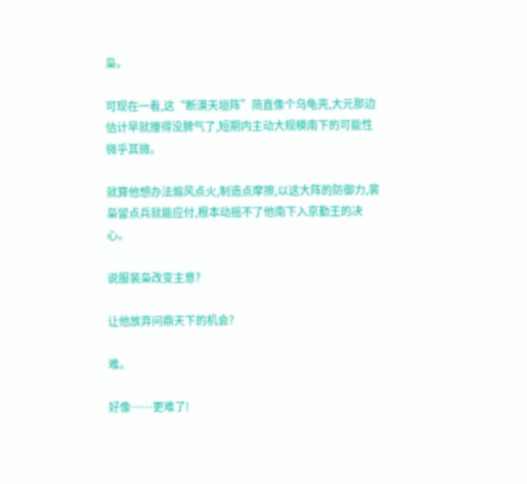枭。

可现在一看,这“断漠天垣阵”简直像个乌龟壳,大元那边估计早就撞得没脾气了,短期内主动大规模南下的可能性微乎其微。

就算他想办法煽风点火,制造点摩擦,以这大阵的防御力,裴枭留点兵就能应付,根本动摇不了他南下入京勤王的决心。

说服裴枭改变主意?

让他放弃问鼎天下的机会?

难。

好像……更难了!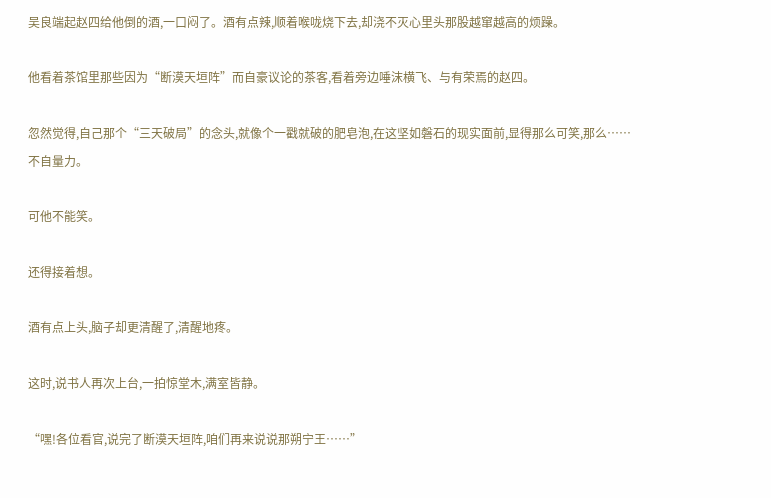吴良端起赵四给他倒的酒,一口闷了。酒有点辣,顺着喉咙烧下去,却浇不灭心里头那股越窜越高的烦躁。

他看着茶馆里那些因为“断漠天垣阵”而自豪议论的茶客,看着旁边唾沫横飞、与有荣焉的赵四。

忽然觉得,自己那个“三天破局”的念头,就像个一戳就破的肥皂泡,在这坚如磐石的现实面前,显得那么可笑,那么……不自量力。

可他不能笑。

还得接着想。

酒有点上头,脑子却更清醒了,清醒地疼。

这时,说书人再次上台,一拍惊堂木,满室皆静。

“嘿!各位看官,说完了断漠天垣阵,咱们再来说说那朔宁王……”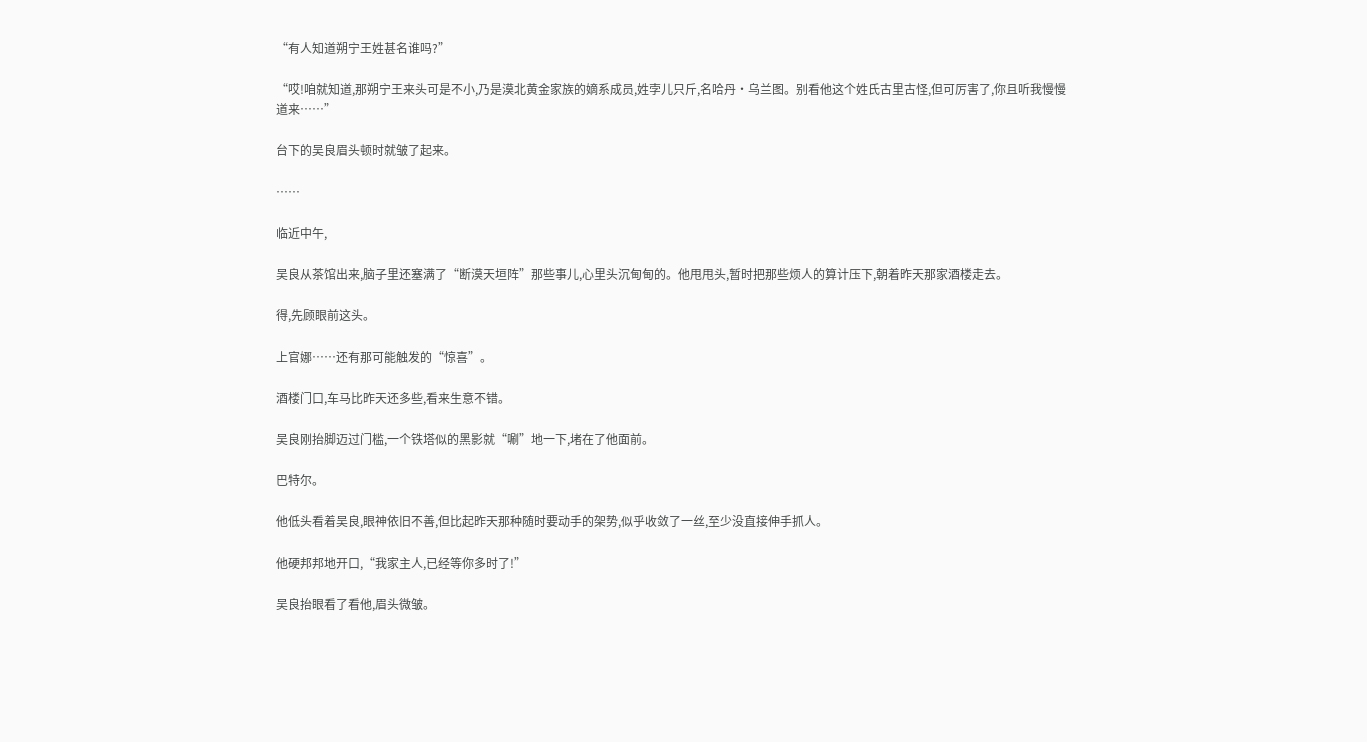“有人知道朔宁王姓甚名谁吗?”

“哎!咱就知道,那朔宁王来头可是不小,乃是漠北黄金家族的嫡系成员,姓孛儿只斤,名哈丹·乌兰图。别看他这个姓氏古里古怪,但可厉害了,你且听我慢慢道来……”

台下的吴良眉头顿时就皱了起来。

……

临近中午,

吴良从茶馆出来,脑子里还塞满了“断漠天垣阵”那些事儿,心里头沉甸甸的。他甩甩头,暂时把那些烦人的算计压下,朝着昨天那家酒楼走去。

得,先顾眼前这头。

上官娜……还有那可能触发的“惊喜”。

酒楼门口,车马比昨天还多些,看来生意不错。

吴良刚抬脚迈过门槛,一个铁塔似的黑影就“唰”地一下,堵在了他面前。

巴特尔。

他低头看着吴良,眼神依旧不善,但比起昨天那种随时要动手的架势,似乎收敛了一丝,至少没直接伸手抓人。

他硬邦邦地开口,“我家主人,已经等你多时了!”

吴良抬眼看了看他,眉头微皱。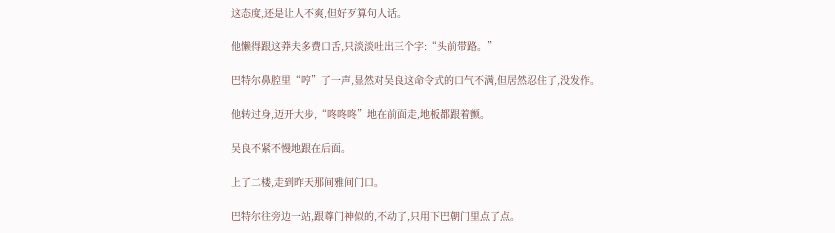这态度,还是让人不爽,但好歹算句人话。

他懒得跟这莽夫多费口舌,只淡淡吐出三个字:“头前带路。”

巴特尔鼻腔里“哼”了一声,显然对吴良这命令式的口气不满,但居然忍住了,没发作。

他转过身,迈开大步,“咚咚咚”地在前面走,地板都跟着颤。

吴良不紧不慢地跟在后面。

上了二楼,走到昨天那间雅间门口。

巴特尔往旁边一站,跟尊门神似的,不动了,只用下巴朝门里点了点。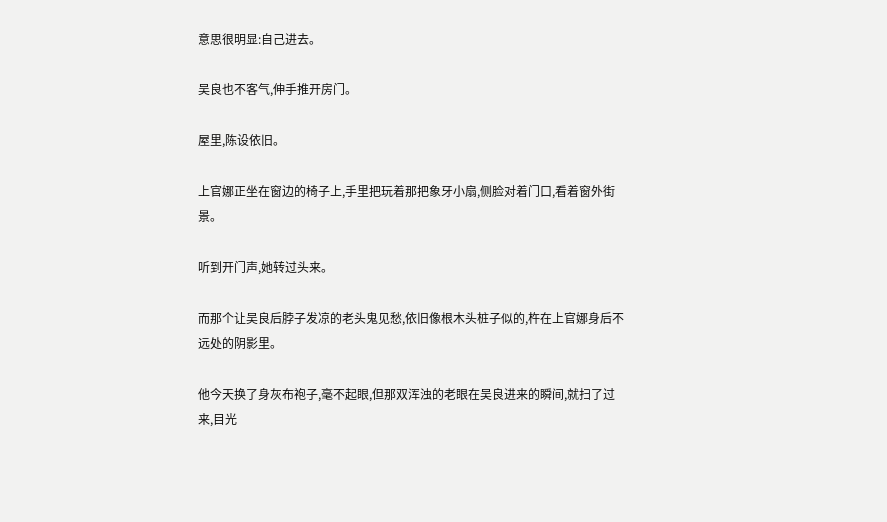意思很明显:自己进去。

吴良也不客气,伸手推开房门。

屋里,陈设依旧。

上官娜正坐在窗边的椅子上,手里把玩着那把象牙小扇,侧脸对着门口,看着窗外街景。

听到开门声,她转过头来。

而那个让吴良后脖子发凉的老头鬼见愁,依旧像根木头桩子似的,杵在上官娜身后不远处的阴影里。

他今天换了身灰布袍子,毫不起眼,但那双浑浊的老眼在吴良进来的瞬间,就扫了过来,目光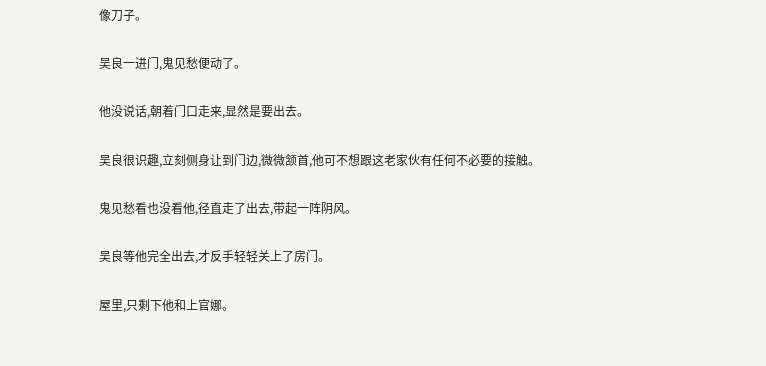像刀子。

吴良一进门,鬼见愁便动了。

他没说话,朝着门口走来,显然是要出去。

吴良很识趣,立刻侧身让到门边,微微颔首,他可不想跟这老家伙有任何不必要的接触。

鬼见愁看也没看他,径直走了出去,带起一阵阴风。

吴良等他完全出去,才反手轻轻关上了房门。

屋里,只剩下他和上官娜。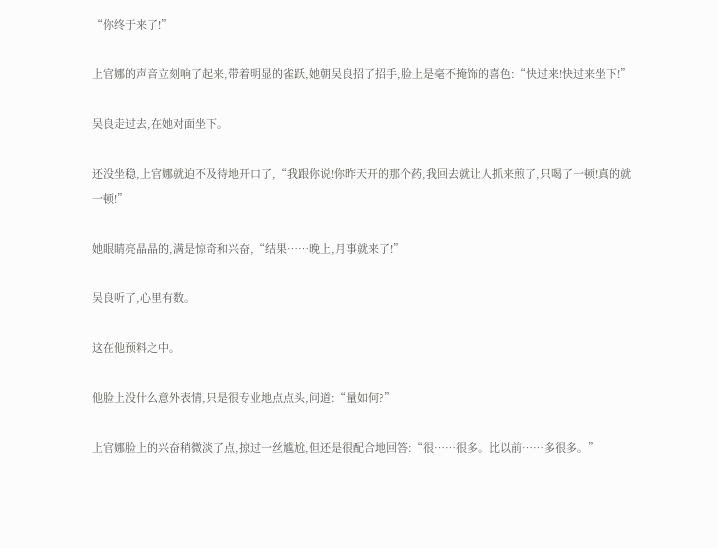“你终于来了!”

上官娜的声音立刻响了起来,带着明显的雀跃,她朝吴良招了招手,脸上是毫不掩饰的喜色:“快过来!快过来坐下!”

吴良走过去,在她对面坐下。

还没坐稳,上官娜就迫不及待地开口了,“我跟你说!你昨天开的那个药,我回去就让人抓来煎了,只喝了一顿!真的就一顿!”

她眼睛亮晶晶的,满是惊奇和兴奋,“结果……晚上,月事就来了!”

吴良听了,心里有数。

这在他预料之中。

他脸上没什么意外表情,只是很专业地点点头,问道:“量如何?”

上官娜脸上的兴奋稍微淡了点,掠过一丝尴尬,但还是很配合地回答:“很……很多。比以前……多很多。”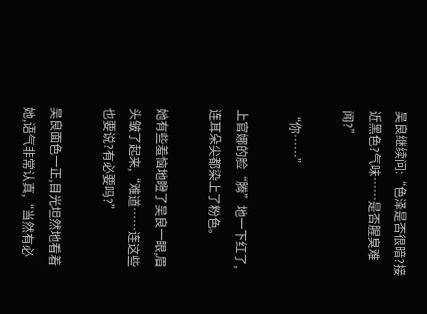吴良继续问:“色泽是否很暗?接近黑色?气味……是否腥臭难闻?”

“你……”

上官娜的脸“腾”地一下红了,连耳朵尖都染上了粉色。

她有些羞恼地瞪了吴良一眼,眉头皱了起来,“难道……连这些也要说?有必要吗?”

吴良面色一正,目光坦然地看着她,语气非常认真,“当然有必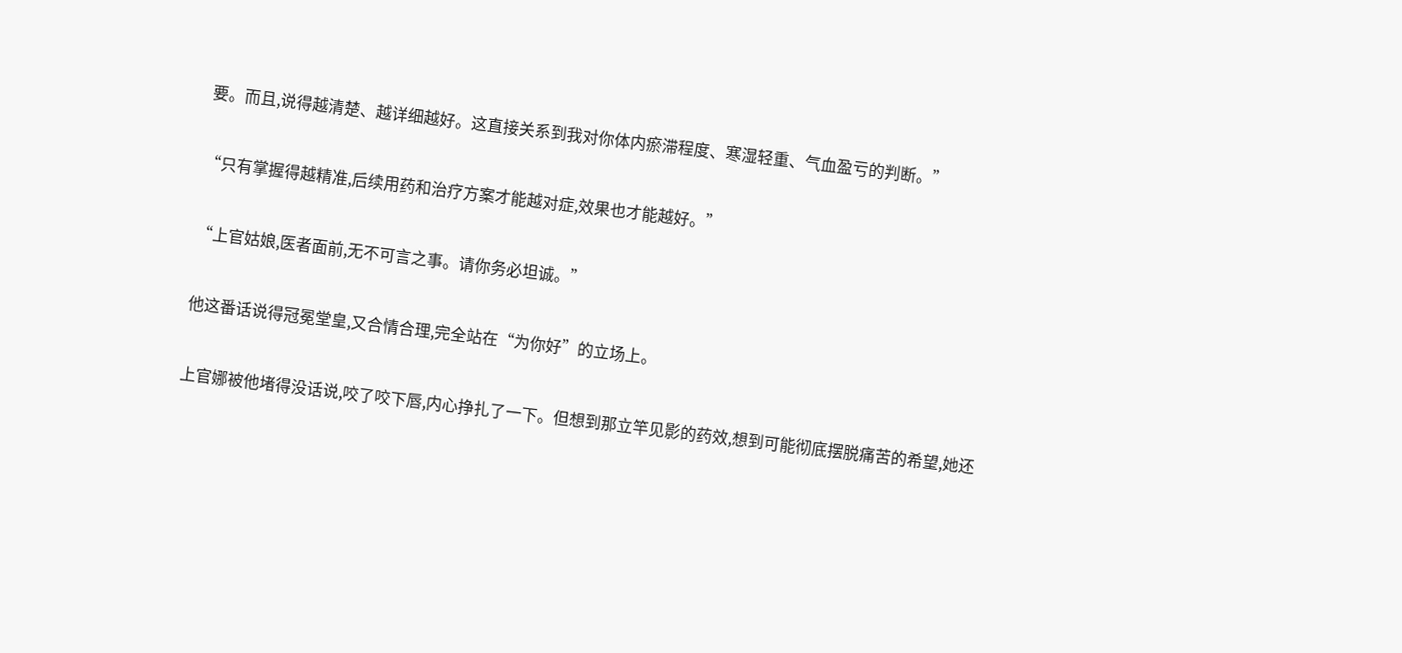要。而且,说得越清楚、越详细越好。这直接关系到我对你体内瘀滞程度、寒湿轻重、气血盈亏的判断。”

“只有掌握得越精准,后续用药和治疗方案才能越对症,效果也才能越好。”

“上官姑娘,医者面前,无不可言之事。请你务必坦诚。”

他这番话说得冠冕堂皇,又合情合理,完全站在“为你好”的立场上。

上官娜被他堵得没话说,咬了咬下唇,内心挣扎了一下。但想到那立竿见影的药效,想到可能彻底摆脱痛苦的希望,她还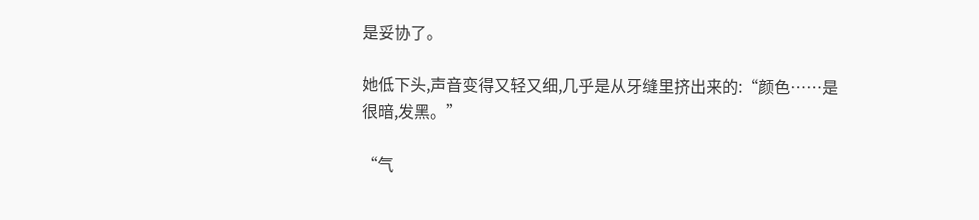是妥协了。

她低下头,声音变得又轻又细,几乎是从牙缝里挤出来的:“颜色……是很暗,发黑。”

“气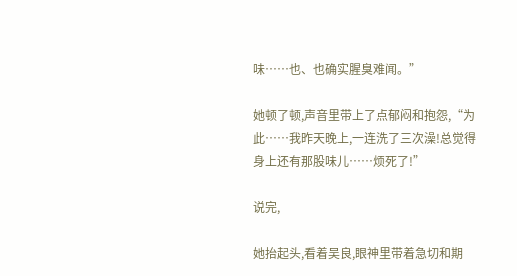味……也、也确实腥臭难闻。”

她顿了顿,声音里带上了点郁闷和抱怨,“为此……我昨天晚上,一连洗了三次澡!总觉得身上还有那股味儿……烦死了!”

说完,

她抬起头,看着吴良,眼神里带着急切和期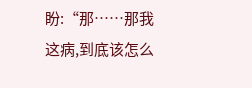盼:“那……那我这病,到底该怎么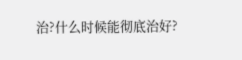治?什么时候能彻底治好?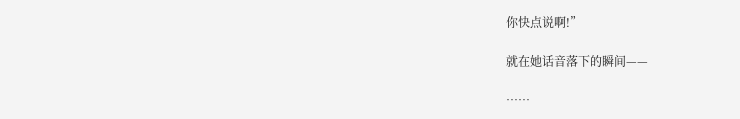你快点说啊!”

就在她话音落下的瞬间——

……